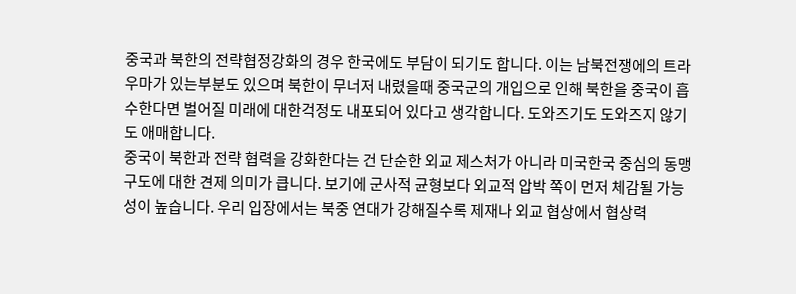중국과 북한의 전략협정강화의 경우 한국에도 부담이 되기도 합니다. 이는 남북전쟁에의 트라우마가 있는부분도 있으며 북한이 무너저 내렸을때 중국군의 개입으로 인해 북한을 중국이 흡수한다면 벌어질 미래에 대한걱정도 내포되어 있다고 생각합니다. 도와즈기도 도와즈지 않기도 애매합니다.
중국이 북한과 전략 협력을 강화한다는 건 단순한 외교 제스처가 아니라 미국한국 중심의 동맹 구도에 대한 견제 의미가 큽니다. 보기에 군사적 균형보다 외교적 압박 쪽이 먼저 체감될 가능성이 높습니다. 우리 입장에서는 북중 연대가 강해질수록 제재나 외교 협상에서 협상력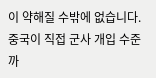이 약해질 수밖에 없습니다. 중국이 직접 군사 개입 수준까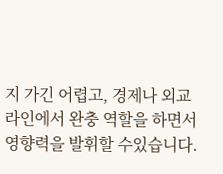지 가긴 어렵고, 경제나 외교 라인에서 완충 역할을 하면서 영향력을 발휘할 수있습니다.